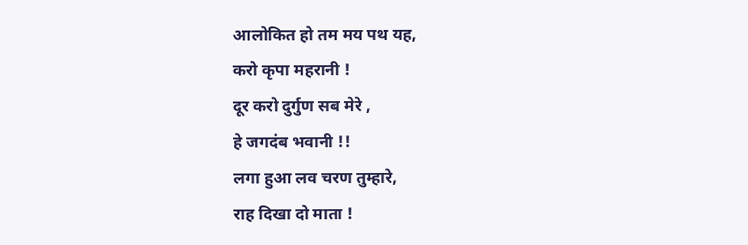आलोकित हो तम मय पथ यह,
करो कृपा महरानी !
दूर करो दुर्गुण सब मेरे ,
हे जगदंब भवानी !!
लगा हुआ लव चरण तुम्हारे,
राह दिखा दो माता !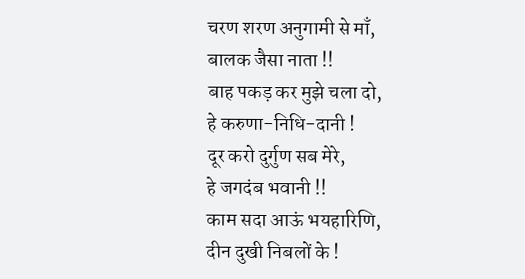चरण शरण अनुगामी से माँ,
बालक जैसा नाता !!
बाह पकड़ कर मुझे चला दो,
हे करुणा-निधि-दानी !
दूर करो दुर्गुण सब मेरे,
हे जगदंब भवानी !!
काम सदा आऊं भयहारिणि,
दीन दुखी निबलों के !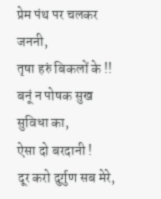प्रेम पंथ पर चलकर जननी,
तृषा हरुं बिकलों के !!
बनूं न पोषक सुख सुविधा का,
ऐसा दो बरदानी !
दूर करो दुर्गुण सब मेरे,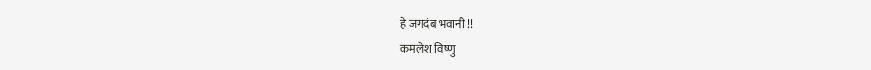हे जगदंब भवानी !!
कमलेश विष्णु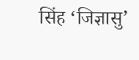सिंह ‘जिज्ञासु’